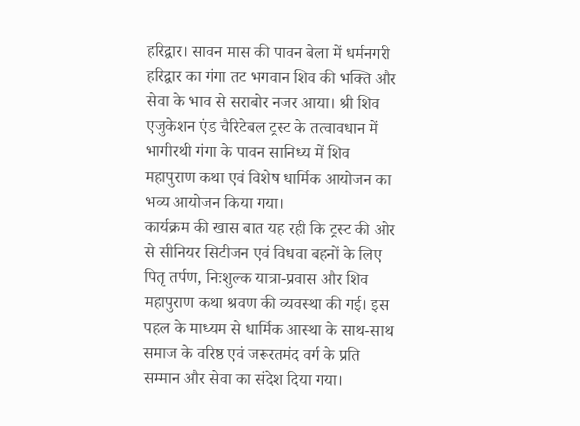हरिद्वार। सावन मास की पावन बेला में धर्मनगरी हरिद्वार का गंगा तट भगवान शिव की भक्ति और सेवा के भाव से सराबोर नजर आया। श्री शिव एजुकेशन एंड चैरिटेबल ट्रस्ट के तत्वावधान में भागीरथी गंगा के पावन सानिध्य में शिव महापुराण कथा एवं विशेष धार्मिक आयोजन का भव्य आयोजन किया गया।
कार्यक्रम की खास बात यह रही कि ट्रस्ट की ओर से सीनियर सिटीजन एवं विधवा बहनों के लिए पितृ तर्पण, निःशुल्क यात्रा-प्रवास और शिव महापुराण कथा श्रवण की व्यवस्था की गई। इस पहल के माध्यम से धार्मिक आस्था के साथ-साथ समाज के वरिष्ठ एवं जरूरतमंद वर्ग के प्रति सम्मान और सेवा का संदेश दिया गया।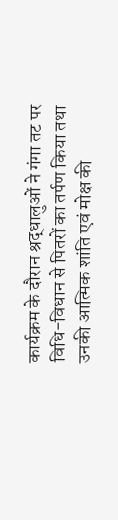कार्यक्रम के दौरान श्रद्धालुओं ने गंगा तट पर विधि-विधान से पितरों का तर्पण किया तथा उनकी आत्मिक शांति एवं मोक्ष की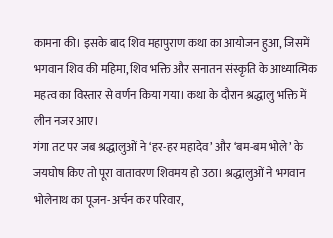कामना की। इसके बाद शिव महापुराण कथा का आयोजन हुआ, जिसमें भगवान शिव की महिमा, शिव भक्ति और सनातन संस्कृति के आध्यात्मिक महत्व का विस्तार से वर्णन किया गया। कथा के दौरान श्रद्धालु भक्ति में लीन नजर आए।
गंगा तट पर जब श्रद्धालुओं ने ‘हर-हर महादेव’ और ‘बम-बम भोले’ के जयघोष किए तो पूरा वातावरण शिवमय हो उठा। श्रद्धालुओं ने भगवान भोलेनाथ का पूजन-अर्चन कर परिवार,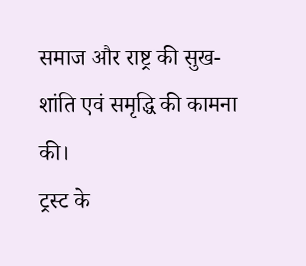समाज और राष्ट्र की सुख-शांति एवं समृद्धि की कामना की।
ट्रस्ट के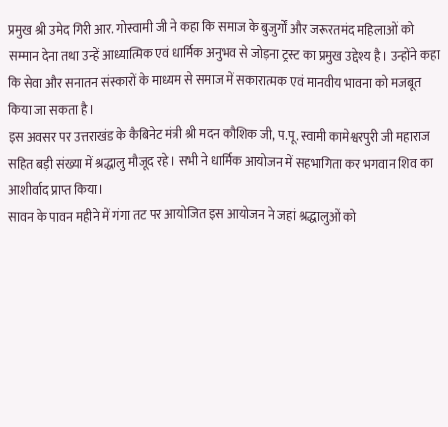प्रमुख श्री उमेद गिरी आर. गोस्वामी जी ने कहा कि समाज के बुजुर्गों और जरूरतमंद महिलाओं को सम्मान देना तथा उन्हें आध्यात्मिक एवं धार्मिक अनुभव से जोड़ना ट्रस्ट का प्रमुख उद्देश्य है। उन्होंने कहा कि सेवा और सनातन संस्कारों के माध्यम से समाज में सकारात्मक एवं मानवीय भावना को मजबूत किया जा सकता है।
इस अवसर पर उत्तराखंड के कैबिनेट मंत्री श्री मदन कौशिक जी, प.पू. स्वामी कामेश्वरपुरी जी महाराज सहित बड़ी संख्या में श्रद्धालु मौजूद रहे। सभी ने धार्मिक आयोजन में सहभागिता कर भगवान शिव का आशीर्वाद प्राप्त किया।
सावन के पावन महीने में गंगा तट पर आयोजित इस आयोजन ने जहां श्रद्धालुओं को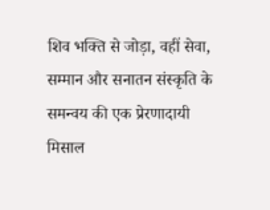शिव भक्ति से जोड़ा, वहीं सेवा, सम्मान और सनातन संस्कृति के समन्वय की एक प्रेरणादायी मिसाल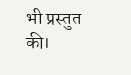भी प्रस्तुत की।